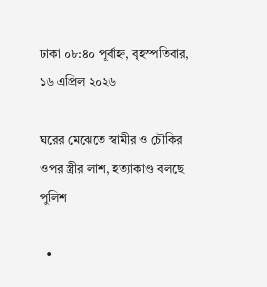ঢাকা ০৮:৪০ পূর্বাহ্ন, বৃহস্পতিবার, ১৬ এপ্রিল ২০২৬

ঘরের মেঝেতে স্বামীর ও চৌকির ওপর স্ত্রীর লাশ, হত্যাকাণ্ড বলছে পুলিশ

  •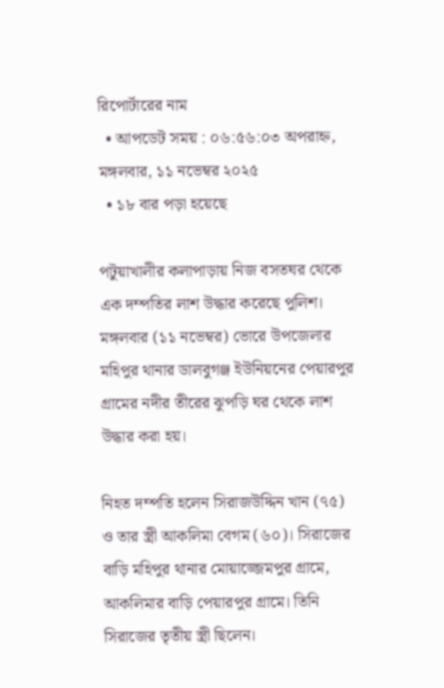রিপোর্টারের নাম
  • আপডেট সময় : ০৬:৫৬:০৩ অপরাহ্ন, মঙ্গলবার, ১১ নভেম্বর ২০২৫
  • ১৮ বার পড়া হয়েছে

পটুয়াখালীর কলাপাড়ায় নিজ বসতঘর থেকে এক দম্পতির লাশ উদ্ধার করেছে পুলিশ। মঙ্গলবার (১১ নভেম্বর) ভোরে উপজেলার মহিপুর থানার ডালবুগঞ্জ ইউনিয়নের পেয়ারপুর গ্রামের নদীর তীরের ঝুপড়ি ঘর থেকে লাশ উদ্ধার করা হয়।

নিহত দম্পতি হলেন সিরাজউদ্দিন খান (৭৫) ও তার স্ত্রী আকলিমা বেগম (৬০)। সিরাজের বাড়ি মহিপুর থানার মোয়াজ্জেমপুর গ্রামে, আকলিমার বাড়ি পেয়ারপুর গ্রামে। তিনি সিরাজের তৃতীয় স্ত্রী ছিলেন।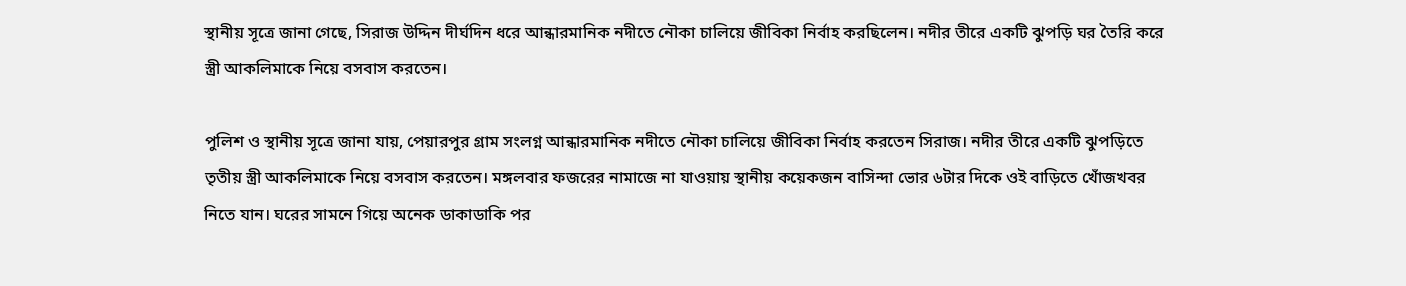স্থানীয় সূত্রে জানা গেছে, সিরাজ উদ্দিন দীর্ঘদিন ধরে আন্ধারমানিক নদীতে নৌকা চালিয়ে জীবিকা নির্বাহ করছিলেন। নদীর তীরে একটি ঝুপড়ি ঘর তৈরি করে স্ত্রী আকলিমাকে নিয়ে বসবাস করতেন।

পুলিশ ও স্থানীয় সূত্রে জানা যায়, পেয়ারপুর গ্রাম সংলগ্ন আন্ধারমানিক নদীতে নৌকা চালিয়ে জীবিকা নির্বাহ করতেন সিরাজ। নদীর তীরে একটি ঝুপড়িতে তৃতীয় স্ত্রী আকলিমাকে নিয়ে বসবাস করতেন। মঙ্গলবার ফজরের নামাজে না যাওয়ায় স্থানীয় কয়েকজন বাসিন্দা ভোর ৬টার দিকে ওই বাড়িতে খোঁজখবর নিতে যান। ঘরের সামনে গিয়ে অনেক ডাকাডাকি পর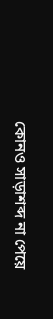কোনও সাড়াশব্দ না পেয়ে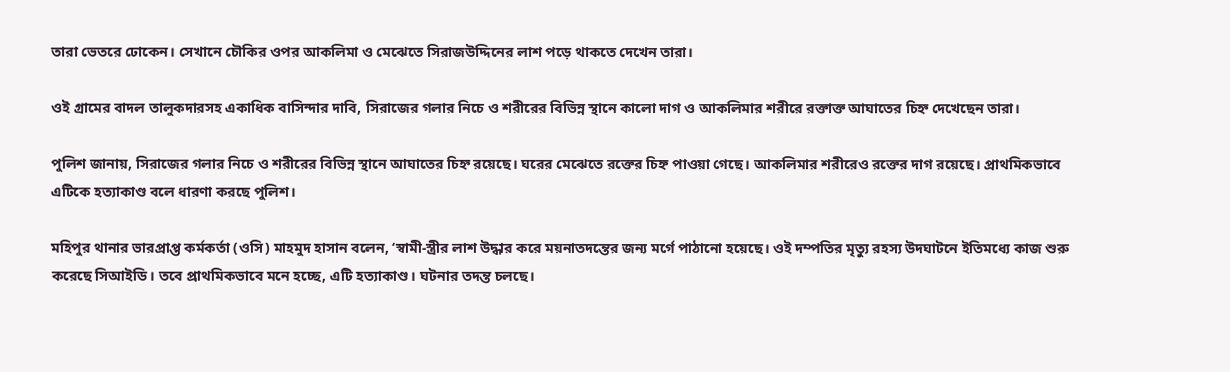তারা ভেতরে ঢোকেন। সেখানে চৌকির ওপর আকলিমা ও মেঝেতে সিরাজউদ্দিনের লাশ পড়ে থাকতে দেখেন তারা।

ওই গ্রামের বাদল তালুকদারসহ একাধিক বাসিন্দার দাবি, সিরাজের গলার নিচে ও শরীরের বিভিন্ন স্থানে কালো দাগ ও আকলিমার শরীরে রক্তাক্ত আঘাতের চিহ্ন দেখেছেন তারা।

পুলিশ জানায়, সিরাজের গলার নিচে ও শরীরের বিভিন্ন স্থানে আঘাতের চিহ্ন রয়েছে। ঘরের মেঝেতে রক্তের চিহ্ন পাওয়া গেছে। আকলিমার শরীরেও রক্তের দাগ রয়েছে। প্রাথমিকভাবে এটিকে হত্যাকাণ্ড বলে ধারণা করছে পুলিশ।

মহিপুর থানার ভারপ্রাপ্ত কর্মকর্তা (ওসি) মাহমুদ হাসান বলেন, ‘স্বামী-স্ত্রীর লাশ উদ্ধার করে ময়নাতদন্তের জন্য মর্গে পাঠানো হয়েছে। ওই দম্পতির মৃত্যু রহস্য উদঘাটনে ইতিমধ্যে কাজ শুরু করেছে সিআইডি। তবে প্রাথমিকভাবে মনে হচ্ছে, এটি হত্যাকাণ্ড। ঘটনার তদন্ত চলছে।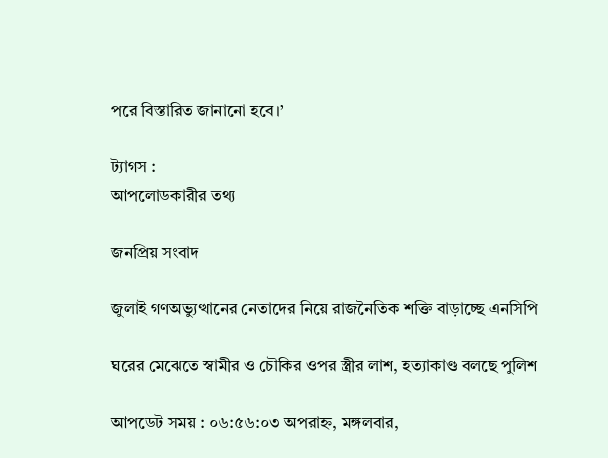পরে বিস্তারিত জানানো হবে।’

ট্যাগস :
আপলোডকারীর তথ্য

জনপ্রিয় সংবাদ

জুলাই গণঅভ্যুত্থানের নেতাদের নিয়ে রাজনৈতিক শক্তি বাড়াচ্ছে এনসিপি

ঘরের মেঝেতে স্বামীর ও চৌকির ওপর স্ত্রীর লাশ, হত্যাকাণ্ড বলছে পুলিশ

আপডেট সময় : ০৬:৫৬:০৩ অপরাহ্ন, মঙ্গলবার,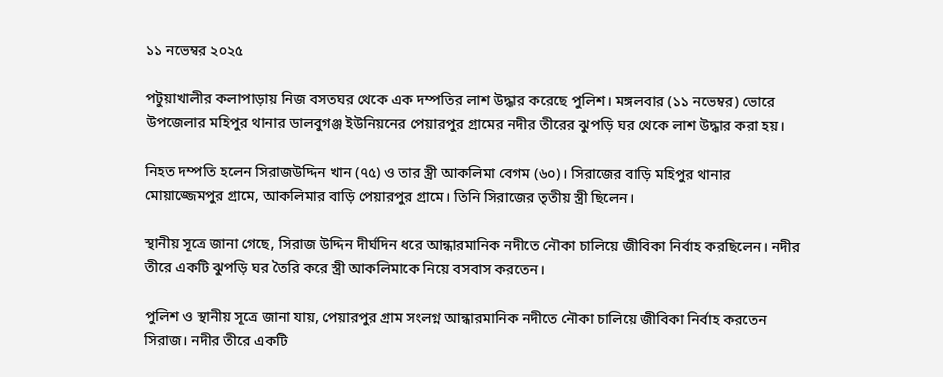১১ নভেম্বর ২০২৫

পটুয়াখালীর কলাপাড়ায় নিজ বসতঘর থেকে এক দম্পতির লাশ উদ্ধার করেছে পুলিশ। মঙ্গলবার (১১ নভেম্বর) ভোরে উপজেলার মহিপুর থানার ডালবুগঞ্জ ইউনিয়নের পেয়ারপুর গ্রামের নদীর তীরের ঝুপড়ি ঘর থেকে লাশ উদ্ধার করা হয়।

নিহত দম্পতি হলেন সিরাজউদ্দিন খান (৭৫) ও তার স্ত্রী আকলিমা বেগম (৬০)। সিরাজের বাড়ি মহিপুর থানার মোয়াজ্জেমপুর গ্রামে, আকলিমার বাড়ি পেয়ারপুর গ্রামে। তিনি সিরাজের তৃতীয় স্ত্রী ছিলেন।

স্থানীয় সূত্রে জানা গেছে, সিরাজ উদ্দিন দীর্ঘদিন ধরে আন্ধারমানিক নদীতে নৌকা চালিয়ে জীবিকা নির্বাহ করছিলেন। নদীর তীরে একটি ঝুপড়ি ঘর তৈরি করে স্ত্রী আকলিমাকে নিয়ে বসবাস করতেন।

পুলিশ ও স্থানীয় সূত্রে জানা যায়, পেয়ারপুর গ্রাম সংলগ্ন আন্ধারমানিক নদীতে নৌকা চালিয়ে জীবিকা নির্বাহ করতেন সিরাজ। নদীর তীরে একটি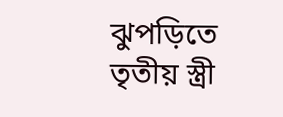ঝুপড়িতে তৃতীয় স্ত্রী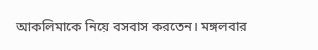আকলিমাকে নিয়ে বসবাস করতেন। মঙ্গলবার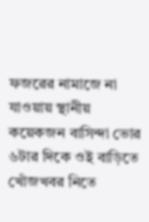ফজরের নামাজে না যাওয়ায় স্থানীয় কয়েকজন বাসিন্দা ভোর ৬টার দিকে ওই বাড়িতে খোঁজখবর নিতে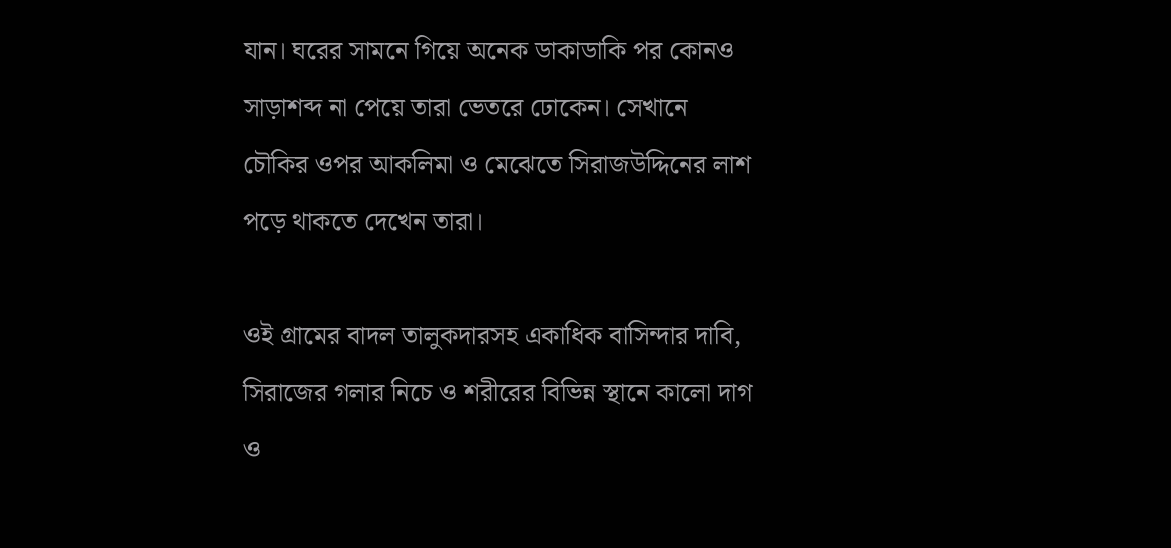যান। ঘরের সামনে গিয়ে অনেক ডাকাডাকি পর কোনও সাড়াশব্দ না পেয়ে তারা ভেতরে ঢোকেন। সেখানে চৌকির ওপর আকলিমা ও মেঝেতে সিরাজউদ্দিনের লাশ পড়ে থাকতে দেখেন তারা।

ওই গ্রামের বাদল তালুকদারসহ একাধিক বাসিন্দার দাবি, সিরাজের গলার নিচে ও শরীরের বিভিন্ন স্থানে কালো দাগ ও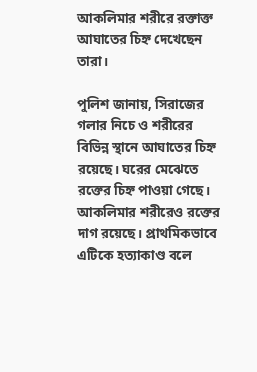আকলিমার শরীরে রক্তাক্ত আঘাতের চিহ্ন দেখেছেন তারা।

পুলিশ জানায়, সিরাজের গলার নিচে ও শরীরের বিভিন্ন স্থানে আঘাতের চিহ্ন রয়েছে। ঘরের মেঝেতে রক্তের চিহ্ন পাওয়া গেছে। আকলিমার শরীরেও রক্তের দাগ রয়েছে। প্রাথমিকভাবে এটিকে হত্যাকাণ্ড বলে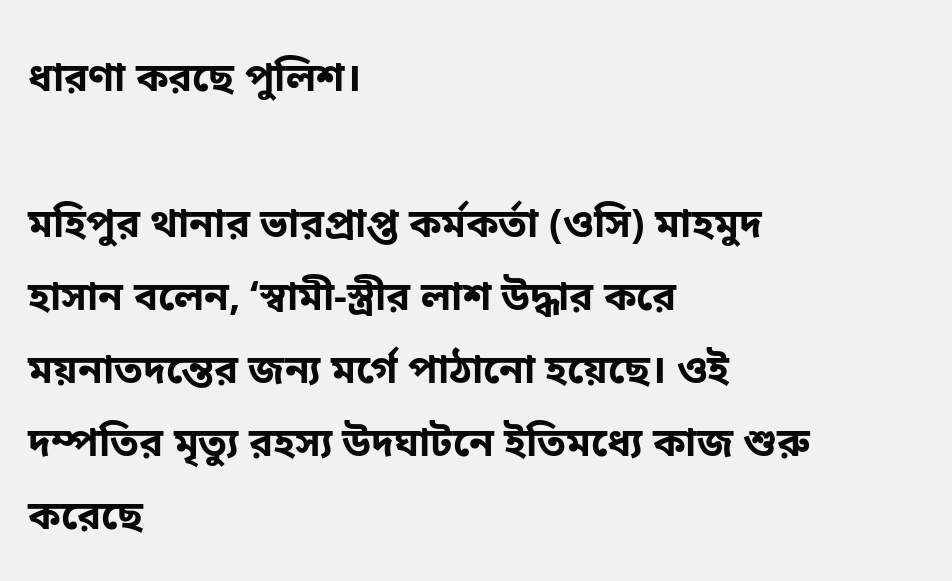ধারণা করছে পুলিশ।

মহিপুর থানার ভারপ্রাপ্ত কর্মকর্তা (ওসি) মাহমুদ হাসান বলেন, ‘স্বামী-স্ত্রীর লাশ উদ্ধার করে ময়নাতদন্তের জন্য মর্গে পাঠানো হয়েছে। ওই দম্পতির মৃত্যু রহস্য উদঘাটনে ইতিমধ্যে কাজ শুরু করেছে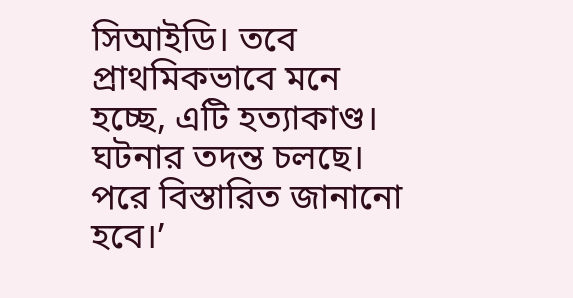সিআইডি। তবে প্রাথমিকভাবে মনে হচ্ছে, এটি হত্যাকাণ্ড। ঘটনার তদন্ত চলছে। পরে বিস্তারিত জানানো হবে।’